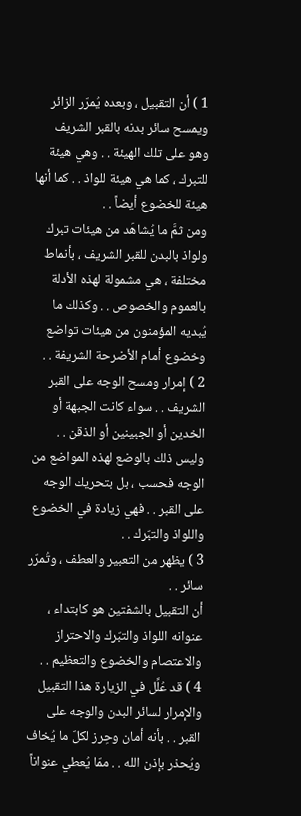1 ) أن التقبيل ، وبعده يُمرّر الزائر ويمسح سائر بدنه بالقبر الشريف وهو على تلك الهيئة . . وهي هيئة للتبرك ، كما هي هيئة للواذ . . كما أنها هيئة للخضوع أيضاً . .
ومن ثمَّ ما يُشاهَد من هيئات تبرك ولواذ بالبدن للقبر الشريف ، بأنماط مختلفة ، هي مشمولة لهذه الأدلة بالعموم والخصوص . . وكذلك ما يُبديه المؤمنون من هيئات تواضع وخضوع أمام الأضرحة الشريفة . .
2 ) إمرار ومسح الوجه على القبر الشريف . . سواء كانت الجبهة أو الخدين أو الجبينين أو الذقن . . وليس ذلك بالوضع لهذه المواضع من الوجه فحسب ، بل بتحريك الوجه على القبر . . فهي زيادة في الخضوع واللواذ والتبّرك . .
3 ) يظهر من التعبير والعطف ، وتُمرّر سائر . .
أن التقبيل بالشفتين هو كابتداء ، عنوانه اللواذ والتبّرك والاحتراز والاعتصام والخضوع والتعظيم . .
4 ) قد عُلِّل في الزيارة هذا التقبيل والإمرار لسائر البدن والوجه على القبر . . بأنه أمان وحِرز لكلّ ما يُخاف ويُحذر بإذن الله . . ممّا يُعطي عنواناً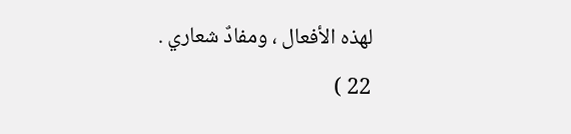لهذه الأفعال ، ومفادٌ شعاري .
22 )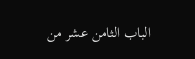الباب الثامن عشر من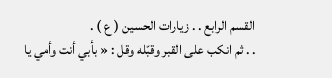القسم الرابع . . زيارات الحسين ( ع ) .
. . ثم انكب على القبر وقبّله وقل : « بأبي أنت وأمي يا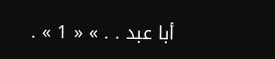أبا عبد . . » « 1 » .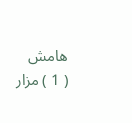هامش
( 1 ) مزار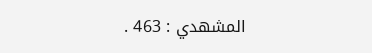المشهدي : 463 .